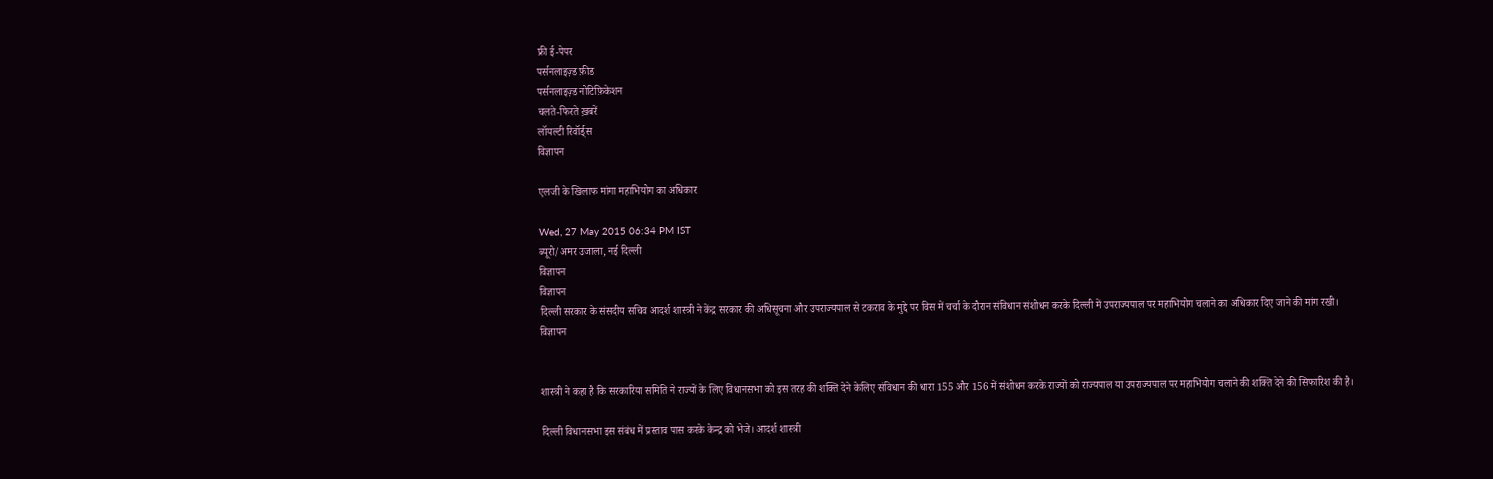फ्री ई-पेपर
पर्सनलाइज़्ड फ़ीड
पर्सनलाइज़्ड नोटिफ़िकेशन
चलते-फिरते ख़बरें
लॉयल्टी रिवॉर्ड्स
विज्ञापन

एलजी के खिलाफ मांगा महाभियोग का अधिकार

Wed, 27 May 2015 06:34 PM IST
ब्यूरो/अमर उजाला, नई दिल्ली
विज्ञापन
विज्ञापन
दिल्ली सरकार के संसदीय सचिव आदर्श शास्त्री ने केंद्र सरकार की अधिसूचना और उपराज्यपाल से टकराव के मुद्दे पर विस में चर्चा के दौरान संविधान संशोधन करके दिल्ली में उपराज्यपाल पर महाभियोग चलाने का अधिकार दिए जाने की मांग रखी।
विज्ञापन


शास्त्री ने कहा है कि सरकारिया समिति ने राज्यों के लिए विधानसभा को इस तरह की शक्ति देने केलिए संविधान की धारा 155 और 156 में संशोधन करके राज्यों को राज्यपाल या उपराज्यपाल पर महाभियोग चलाने की शक्ति देने की सिफारिश की है।

दिल्ली विधानसभा इस संबंध में प्रस्ताव पास करके केन्द्र को भेजे। आदर्श शास्त्री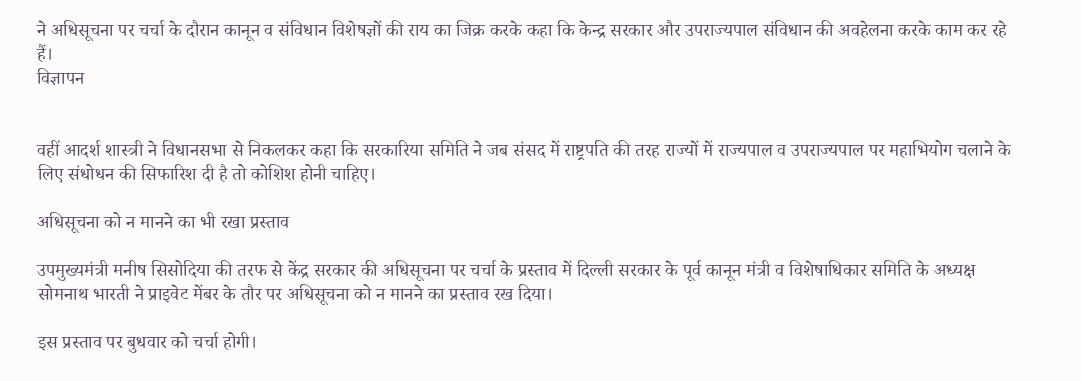ने अधिसूचना पर चर्चा के दौरान कानून व संविधान विशेषज्ञों की राय का जिक्र करके कहा कि केन्द्र सरकार और उपराज्यपाल संविधान की अवहेलना करके काम कर रहे हैं।
विज्ञापन


वहीं आदर्श शास्त्री ने विधानसभा से निकलकर कहा कि सरकारिया समिति ने जब संसद में राष्ट्रपति की तरह राज्यों में राज्यपाल व उपराज्यपाल पर महाभियोग चलाने के लिए संधोधन की सिफारिश दी है तो कोशिश होनी चाहिए।

अधिसूचना को न मानने का भी रखा प्रस्ताव

उपमुख्यमंत्री मनीष सिसोदिया की तरफ से केंद्र सरकार की अधिसूचना पर चर्चा के प्रस्ताव में दिल्ली सरकार के पूर्व कानून मंत्री व विशेषाधिकार समिति के अध्यक्ष सोमनाथ भारती ने प्राइवेट मेंबर के तौर पर अधिसूचना को न मानने का प्रस्ताव रख दिया।

इस प्रस्ताव पर बुधवार को चर्चा होगी।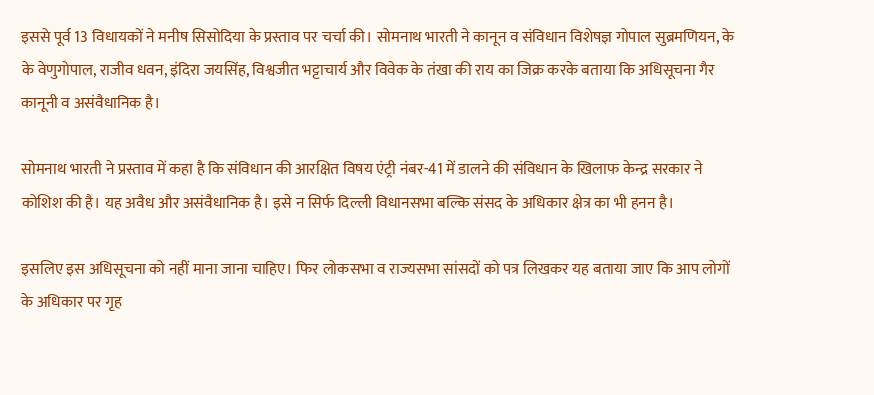इससे पूर्व 13 विधायकों ने मनीष सिसोदिया के प्रस्ताव पर चर्चा की। सोमनाथ भारती ने कानून व संविधान विशेषज्ञ गोपाल सुब्रमणियन, के के वेणुगोपाल, राजीव धवन, इंदिरा जयसिंह, विश्वजीत भट्टाचार्य और विवेक के तंखा की राय का जिक्र करके बताया कि अधिसूचना गैर कानूनी व असंवैधानिक है।

सोमनाथ भारती ने प्रस्ताव में कहा है कि संविधान की आरक्षित विषय एंट्री नंबर-41 में डालने की संविधान के खिलाफ केन्द्र सरकार ने कोशिश की है। यह अवैध और असंवैधानिक है। इसे न सिर्फ दिल्ली विधानसभा बल्कि संसद के अधिकार क्षेत्र का भी हनन है।

इसलिए इस अधिसूचना को नहीं माना जाना चाहिए। फिर लोकसभा व राज्यसभा सांसदों को पत्र लिखकर यह बताया जाए कि आप लोगों के अधिकार पर गृह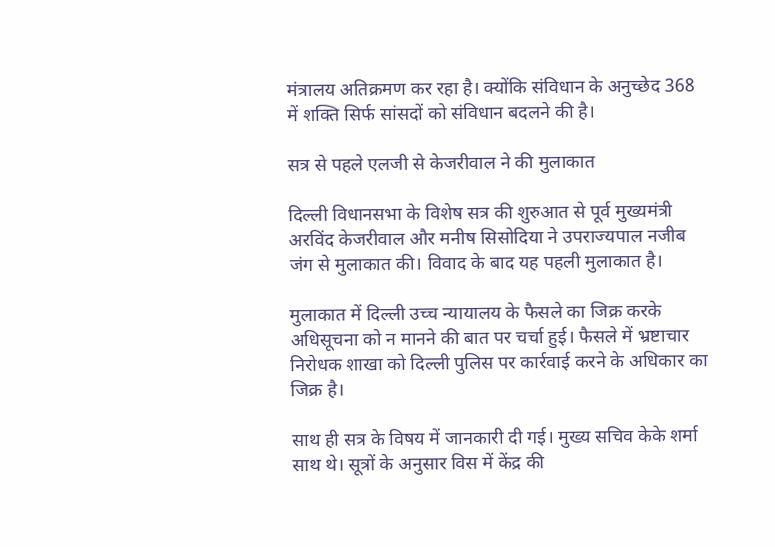मंत्रालय अतिक्रमण कर रहा है। क्योंकि संविधान के अनुच्छेद 368 में शक्ति सिर्फ सांसदों को संविधान बदलने की है।

सत्र से पहले एलजी से केजरीवाल ने की मुलाकात

दिल्ली विधानसभा के विशेष सत्र की शुरुआत से पूर्व मुख्यमंत्री अरविंद केजरीवाल और मनीष सिसोदिया ने उपराज्यपाल नजीब जंग से मुलाकात की। विवाद के बाद यह पहली मुलाकात है।

मुलाकात में दिल्ली उच्च न्यायालय के फैसले का जिक्र करके अधिसूचना को न मानने की बात पर चर्चा हुई। फैसले में भ्रष्टाचार निरोधक शाखा को दिल्ली पुलिस पर कार्रवाई करने के अधिकार का जिक्र है।

साथ ही सत्र के विषय में जानकारी दी गई। मुख्य सचिव केके शर्मा साथ थे। सूत्रों के अनुसार विस में केंद्र की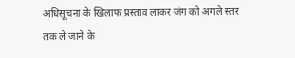अधिसूचना के खिलाफ प्रस्ताव लाकर जंग को अगले स्तर तक ले जाने के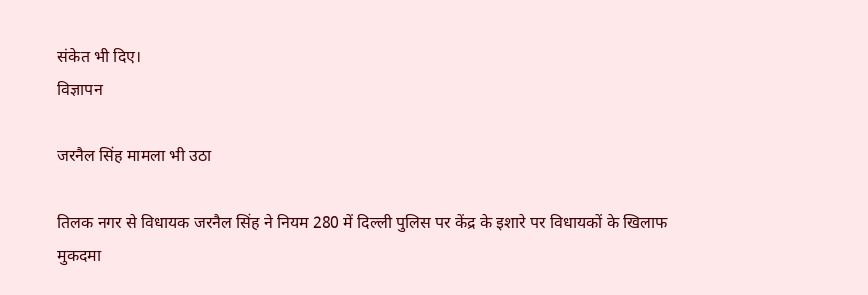संकेत भी दिए।
विज्ञापन

जरनैल सिंह मामला भी उठा

तिलक नगर से विधायक जरनैल सिंह ने नियम 280 में दिल्ली पुलिस पर केंद्र के इशारे पर विधायकों के खिलाफ मुकदमा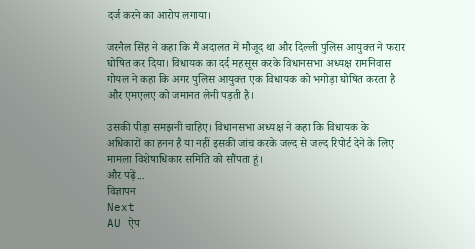दर्ज करने का आरोप लगाया।

जरनैल सिंह ने कहा कि मैं अदालत में मौजूद था और दिल्ली पुलिस आयुक्त ने फरार घोषित कर दिया। विधायक का दर्द महसूस करके विधानसभा अध्यक्ष रामनिवास गोयल ने कहा कि अगर पुलिस आयुक्त एक विधायक को भगोड़ा घोषित करता है और एमएलए को जमानत लेनी पड़ती है।

उसकी पीड़ा समझनी चाहिए। विधानसभा अध्यक्ष ने कहा कि विधायक के अधिकारों का हनन है या नहीं इसकी जांच करके जल्द से जल्द रिपोर्ट देने के लिए मामला विशेषाधिकार समिति को सौंपता हूं।
और पढ़ें...
विज्ञापन
Next
AU ऐप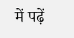में पढ़ें